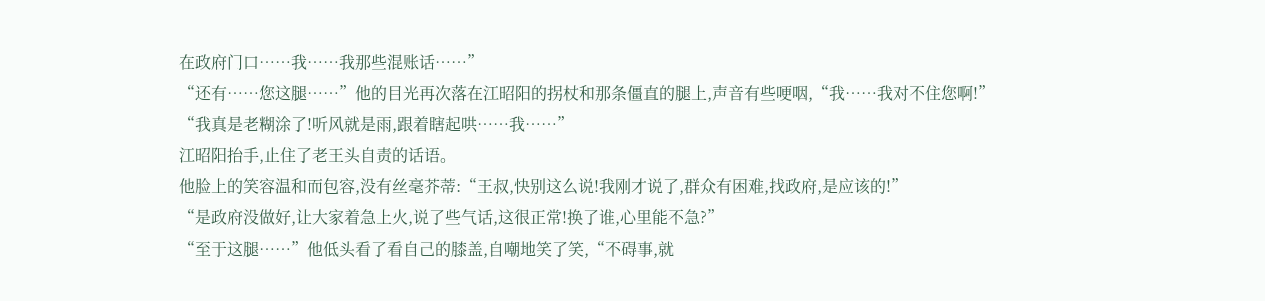在政府门口……我……我那些混账话……”
“还有……您这腿……”他的目光再次落在江昭阳的拐杖和那条僵直的腿上,声音有些哽咽,“我……我对不住您啊!”
“我真是老糊涂了!听风就是雨,跟着瞎起哄……我……”
江昭阳抬手,止住了老王头自责的话语。
他脸上的笑容温和而包容,没有丝毫芥蒂:“王叔,快别这么说!我刚才说了,群众有困难,找政府,是应该的!”
“是政府没做好,让大家着急上火,说了些气话,这很正常!换了谁,心里能不急?”
“至于这腿……”他低头看了看自己的膝盖,自嘲地笑了笑,“不碍事,就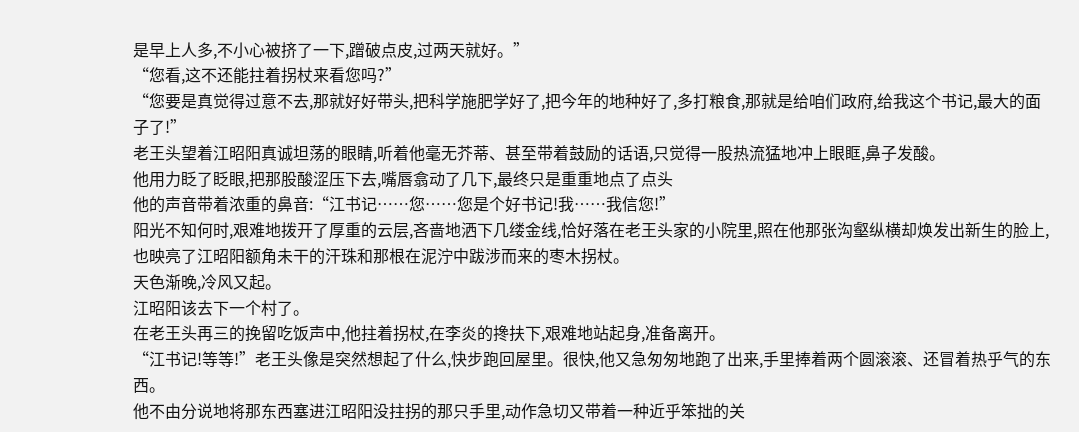是早上人多,不小心被挤了一下,蹭破点皮,过两天就好。”
“您看,这不还能拄着拐杖来看您吗?”
“您要是真觉得过意不去,那就好好带头,把科学施肥学好了,把今年的地种好了,多打粮食,那就是给咱们政府,给我这个书记,最大的面子了!”
老王头望着江昭阳真诚坦荡的眼睛,听着他毫无芥蒂、甚至带着鼓励的话语,只觉得一股热流猛地冲上眼眶,鼻子发酸。
他用力眨了眨眼,把那股酸涩压下去,嘴唇翕动了几下,最终只是重重地点了点头
他的声音带着浓重的鼻音:“江书记……您……您是个好书记!我……我信您!”
阳光不知何时,艰难地拨开了厚重的云层,吝啬地洒下几缕金线,恰好落在老王头家的小院里,照在他那张沟壑纵横却焕发出新生的脸上,也映亮了江昭阳额角未干的汗珠和那根在泥泞中跋涉而来的枣木拐杖。
天色渐晚,冷风又起。
江昭阳该去下一个村了。
在老王头再三的挽留吃饭声中,他拄着拐杖,在李炎的搀扶下,艰难地站起身,准备离开。
“江书记!等等!”老王头像是突然想起了什么,快步跑回屋里。很快,他又急匆匆地跑了出来,手里捧着两个圆滚滚、还冒着热乎气的东西。
他不由分说地将那东西塞进江昭阳没拄拐的那只手里,动作急切又带着一种近乎笨拙的关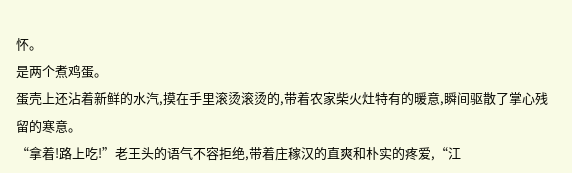怀。
是两个煮鸡蛋。
蛋壳上还沾着新鲜的水汽,摸在手里滚烫滚烫的,带着农家柴火灶特有的暖意,瞬间驱散了掌心残留的寒意。
“拿着!路上吃!”老王头的语气不容拒绝,带着庄稼汉的直爽和朴实的疼爱,“江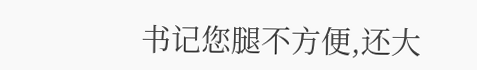书记您腿不方便,还大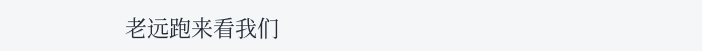老远跑来看我们